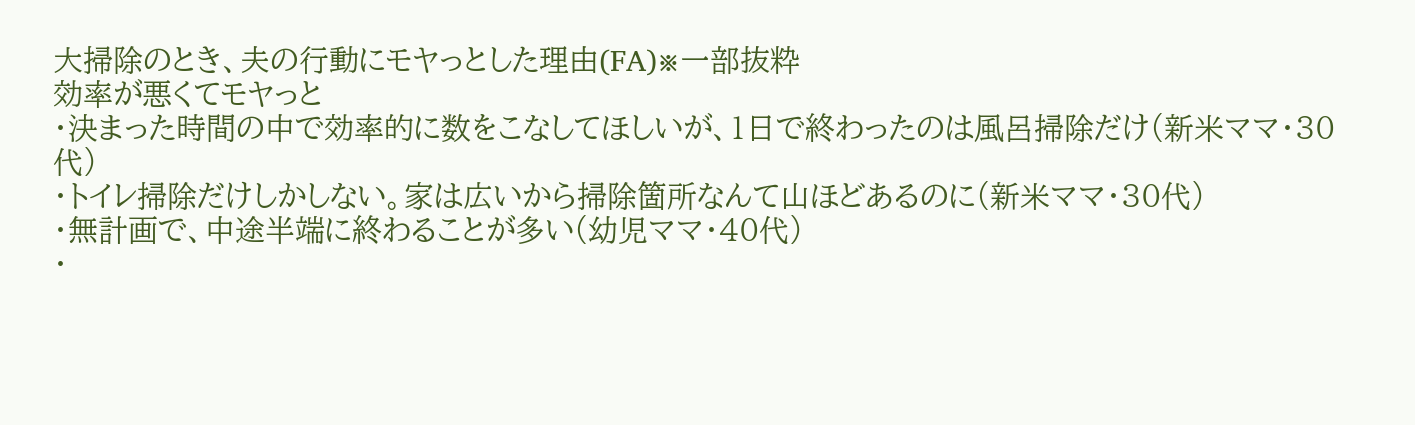大掃除のとき、夫の行動にモヤっとした理由(FA)※一部抜粋
効率が悪くてモヤっと
・決まった時間の中で効率的に数をこなしてほしいが、1日で終わったのは風呂掃除だけ(新米ママ・30代)
・トイレ掃除だけしかしない。家は広いから掃除箇所なんて山ほどあるのに(新米ママ・30代)
・無計画で、中途半端に終わることが多い(幼児ママ・40代)
・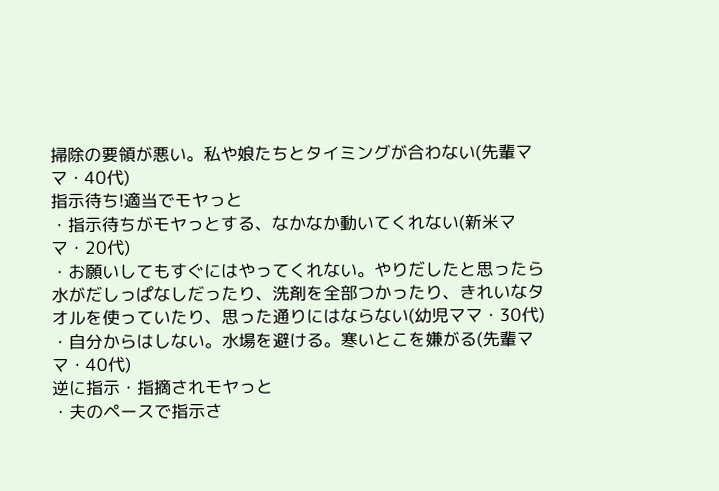掃除の要領が悪い。私や娘たちとタイミングが合わない(先輩ママ・40代)
指示待ち!適当でモヤっと
・指示待ちがモヤっとする、なかなか動いてくれない(新米ママ・20代)
・お願いしてもすぐにはやってくれない。やりだしたと思ったら水がだしっぱなしだったり、洗剤を全部つかったり、きれいなタオルを使っていたり、思った通りにはならない(幼児ママ・30代)
・自分からはしない。水場を避ける。寒いとこを嫌がる(先輩ママ・40代)
逆に指示・指摘されモヤっと
・夫のペースで指示さ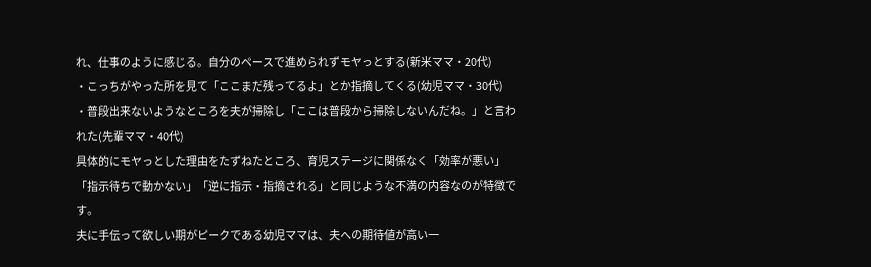れ、仕事のように感じる。自分のペースで進められずモヤっとする(新米ママ・20代)
・こっちがやった所を見て「ここまだ残ってるよ」とか指摘してくる(幼児ママ・30代)
・普段出来ないようなところを夫が掃除し「ここは普段から掃除しないんだね。」と言われた(先輩ママ・40代)
具体的にモヤっとした理由をたずねたところ、育児ステージに関係なく「効率が悪い」「指示待ちで動かない」「逆に指示・指摘される」と同じような不満の内容なのが特徴です。
夫に手伝って欲しい期がピークである幼児ママは、夫への期待値が高い一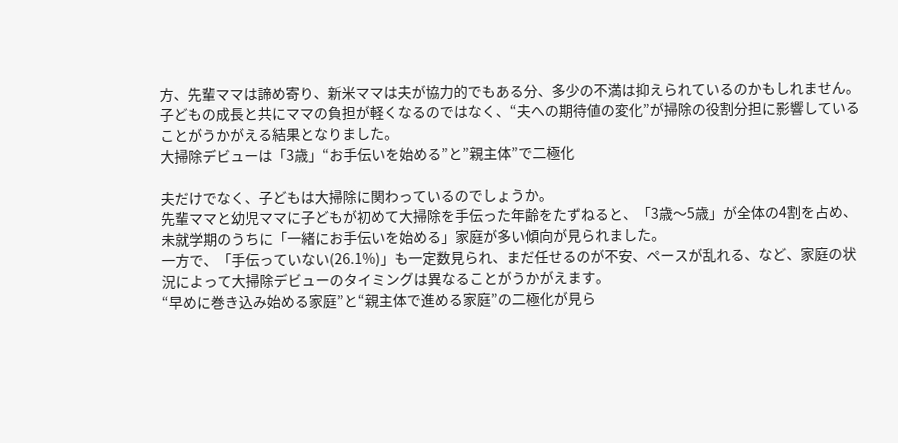方、先輩ママは諦め寄り、新米ママは夫が協力的でもある分、多少の不満は抑えられているのかもしれません。
子どもの成長と共にママの負担が軽くなるのではなく、“夫への期待値の変化”が掃除の役割分担に影響していることがうかがえる結果となりました。
大掃除デビューは「3歳」“お手伝いを始める”と”親主体”で二極化

夫だけでなく、子どもは大掃除に関わっているのでしょうか。
先輩ママと幼児ママに子どもが初めて大掃除を手伝った年齢をたずねると、「3歳〜5歳」が全体の4割を占め、未就学期のうちに「一緒にお手伝いを始める」家庭が多い傾向が見られました。
一方で、「手伝っていない(26.1%)」も一定数見られ、まだ任せるのが不安、ペースが乱れる、など、家庭の状況によって大掃除デビューのタイミングは異なることがうかがえます。
“早めに巻き込み始める家庭”と“親主体で進める家庭”の二極化が見ら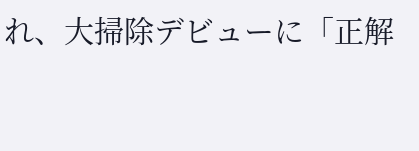れ、大掃除デビューに「正解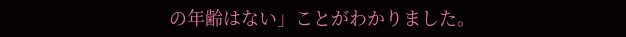の年齢はない」ことがわかりました。